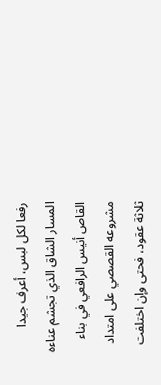رفعا لكل لبس، أعرف جيدا المسار الشاق الذي تجشم عناءه القاص أنيس الرافعي في بناء مشروعه القصصي على امتداد ثلاثة عقود، فحتى وإن اختلفت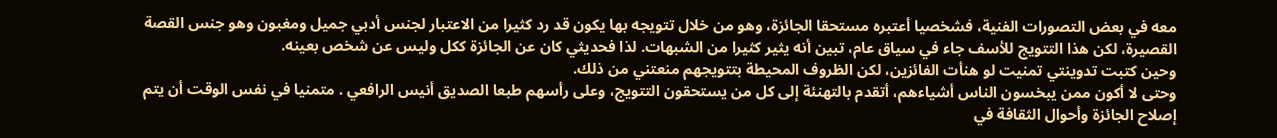معه في بعض التصورات الفنية، فشخصيا أعتبره مستحقا الجائزة، وهو من خلال تتويجه بها يكون قد رد كثيرا من الاعتبار لجنس أدبي جميل ومغبون وهو جنس القصة القصيرة، لكن هذا التتويج للأسف جاء في سياق عام، تبين أنه يثير كثيرا من الشبهات. لذا فحديثي كان عن الجائزة ككل وليس عن شخص بعينه.
وحين كتبت تدوينتي تمنيت لو هنأت الفائزين، لكن الظروف المحيطة بتتويجهم منعتني من ذلك.
وحتى لا أكون ممن يبخسون الناس أشياءهم، أتقدم بالتهنئة إلى كل من يستحقون التتويج، وعلى رأسهم طبعا الصديق أنيس الرافعي . متمنيا في نفس الوقت أن يتم إصلاح الجائزة وأحوال الثقافة في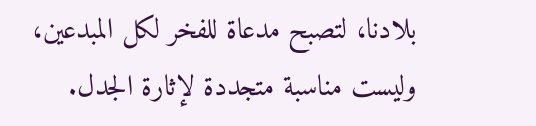بلادنا، لتصبح مدعاة للفخر لكل المبدعين، وليست مناسبة متجددة لإثارة الجدل.